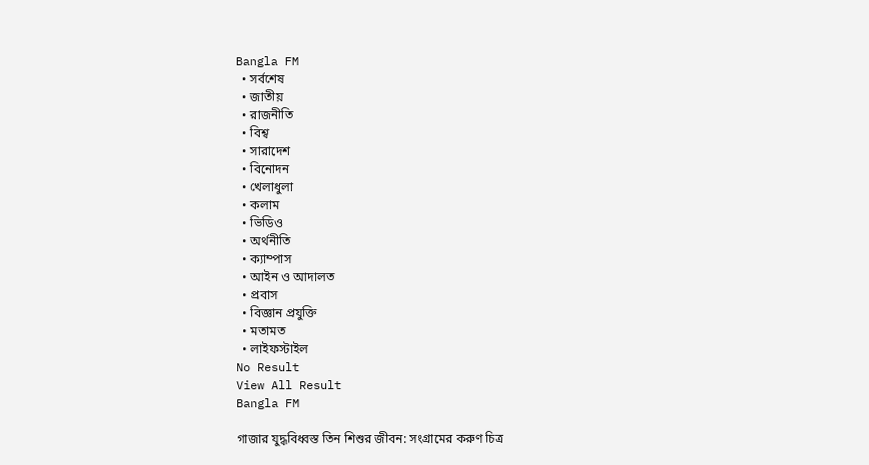Bangla FM
  • সর্বশেষ
  • জাতীয়
  • রাজনীতি
  • বিশ্ব
  • সারাদেশ
  • বিনোদন
  • খেলাধুলা
  • কলাম
  • ভিডিও
  • অর্থনীতি
  • ক্যাম্পাস
  • আইন ও আদালত
  • প্রবাস
  • বিজ্ঞান প্রযুক্তি
  • মতামত
  • লাইফস্টাইল
No Result
View All Result
Bangla FM

গাজার যুদ্ধবিধ্বস্ত তিন শিশুর জীবন: সংগ্রামের করুণ চিত্র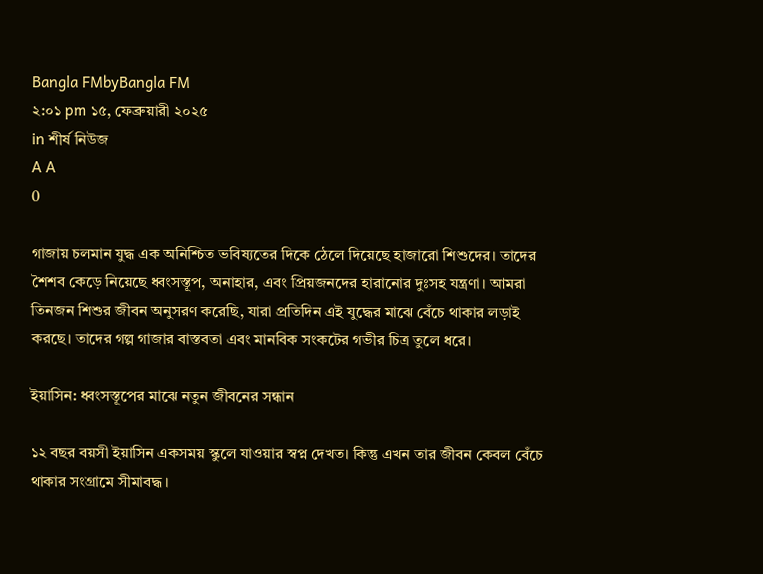Bangla FMbyBangla FM
২:০১ pm ১৫, ফেব্রুয়ারী ২০২৫
in শীর্ষ নিউজ
A A
0

গাজায় চলমান যুদ্ধ এক অনিশ্চিত ভবিষ্যতের দিকে ঠেলে দিয়েছে হাজারো শিশুদের। তাদের শৈশব কেড়ে নিয়েছে ধ্বংসস্তূপ, অনাহার, এবং প্রিয়জনদের হারানোর দুঃসহ যন্ত্রণা। আমরা তিনজন শিশুর জীবন অনুসরণ করেছি, যারা প্রতিদিন এই যুদ্ধের মাঝে বেঁচে থাকার লড়াই করছে। তাদের গল্প গাজার বাস্তবতা এবং মানবিক সংকটের গভীর চিত্র তুলে ধরে।

ইয়াসিন: ধ্বংসস্তূপের মাঝে নতুন জীবনের সন্ধান

১২ বছর বয়সী ইয়াসিন একসময় স্কুলে যাওয়ার স্বপ্ন দেখত। কিন্তু এখন তার জীবন কেবল বেঁচে থাকার সংগ্রামে সীমাবদ্ধ।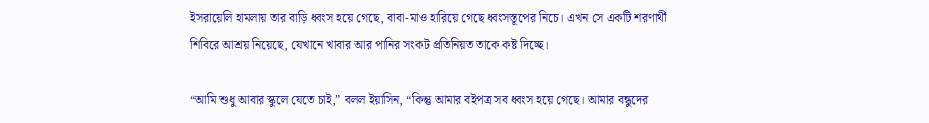ইসরায়েলি হামলায় তার বাড়ি ধ্বংস হয়ে গেছে, বাবা-মাও হারিয়ে গেছে ধ্বংসস্তূপের নিচে। এখন সে একটি শরণার্থী শিবিরে আশ্রয় নিয়েছে, যেখানে খাবার আর পানির সংকট প্রতিনিয়ত তাকে কষ্ট দিচ্ছে।

“আমি শুধু আবার স্কুলে যেতে চাই,” বলল ইয়াসিন, “কিন্তু আমার বইপত্র সব ধ্বংস হয়ে গেছে। আমার বন্ধুদের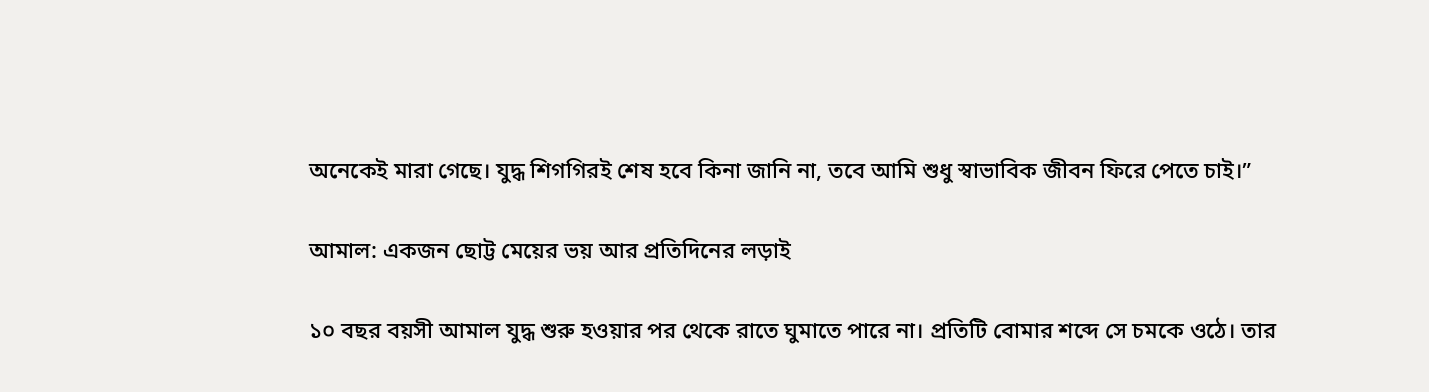অনেকেই মারা গেছে। যুদ্ধ শিগগিরই শেষ হবে কিনা জানি না, তবে আমি শুধু স্বাভাবিক জীবন ফিরে পেতে চাই।”

আমাল: একজন ছোট্ট মেয়ের ভয় আর প্রতিদিনের লড়াই

১০ বছর বয়সী আমাল যুদ্ধ শুরু হওয়ার পর থেকে রাতে ঘুমাতে পারে না। প্রতিটি বোমার শব্দে সে চমকে ওঠে। তার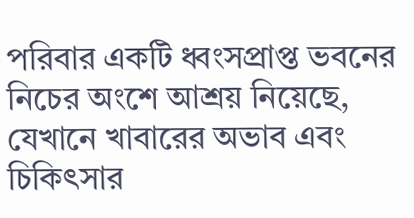পরিবার একটি ধ্বংসপ্রাপ্ত ভবনের নিচের অংশে আশ্রয় নিয়েছে, যেখানে খাবারের অভাব এবং চিকিৎসার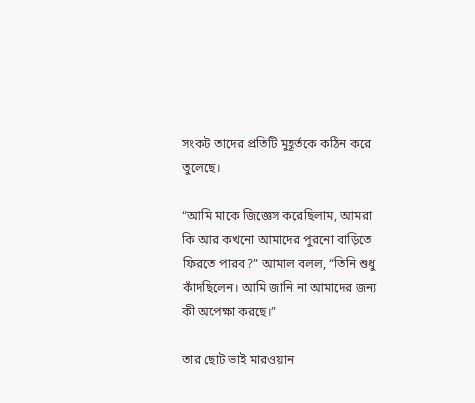সংকট তাদের প্রতিটি মুহূর্তকে কঠিন করে তুলেছে।

“আমি মাকে জিজ্ঞেস করেছিলাম, আমরা কি আর কখনো আমাদের পুরনো বাড়িতে ফিরতে পারব?” আমাল বলল, “তিনি শুধু কাঁদছিলেন। আমি জানি না আমাদের জন্য কী অপেক্ষা করছে।”

তার ছোট ভাই মারওয়ান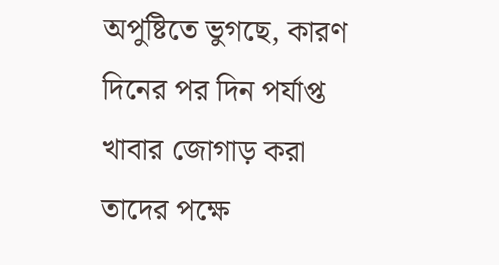অপুষ্টিতে ভুগছে, কারণ দিনের পর দিন পর্যাপ্ত খাবার জোগাড় করা তাদের পক্ষে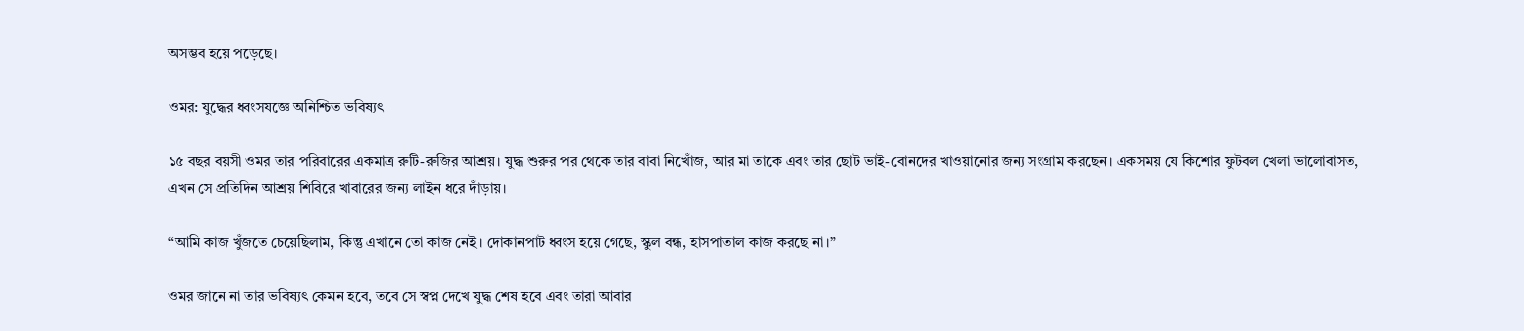অসম্ভব হয়ে পড়েছে।

ওমর: যুদ্ধের ধ্বংসযজ্ঞে অনিশ্চিত ভবিষ্যৎ

১৫ বছর বয়সী ওমর তার পরিবারের একমাত্র রুটি-রুজির আশ্রয়। যুদ্ধ শুরুর পর থেকে তার বাবা নিখোঁজ, আর মা তাকে এবং তার ছোট ভাই-বোনদের খাওয়ানোর জন্য সংগ্রাম করছেন। একসময় যে কিশোর ফুটবল খেলা ভালোবাসত, এখন সে প্রতিদিন আশ্রয় শিবিরে খাবারের জন্য লাইন ধরে দাঁড়ায়।

“আমি কাজ খুঁজতে চেয়েছিলাম, কিন্তু এখানে তো কাজ নেই। দোকানপাট ধ্বংস হয়ে গেছে, স্কুল বন্ধ, হাসপাতাল কাজ করছে না।”

ওমর জানে না তার ভবিষ্যৎ কেমন হবে, তবে সে স্বপ্ন দেখে যুদ্ধ শেষ হবে এবং তারা আবার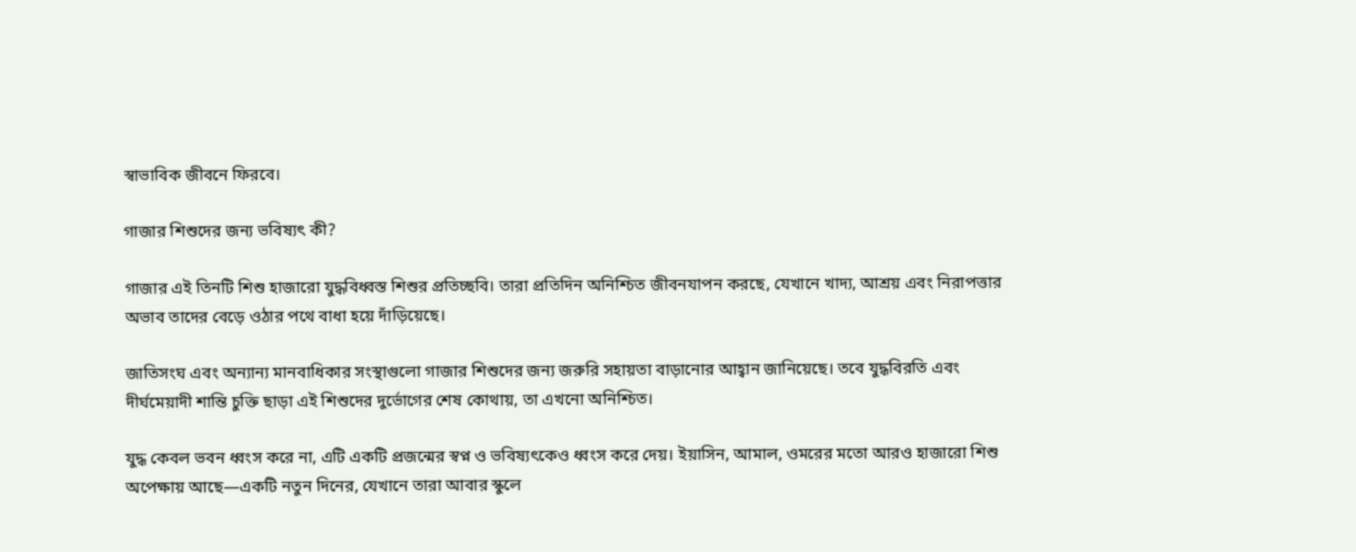স্বাভাবিক জীবনে ফিরবে।

গাজার শিশুদের জন্য ভবিষ্যৎ কী?

গাজার এই তিনটি শিশু হাজারো যুদ্ধবিধ্বস্ত শিশুর প্রতিচ্ছবি। তারা প্রতিদিন অনিশ্চিত জীবনযাপন করছে, যেখানে খাদ্য, আশ্রয় এবং নিরাপত্তার অভাব তাদের বেড়ে ওঠার পথে বাধা হয়ে দাঁড়িয়েছে।

জাতিসংঘ এবং অন্যান্য মানবাধিকার সংস্থাগুলো গাজার শিশুদের জন্য জরুরি সহায়তা বাড়ানোর আহ্বান জানিয়েছে। তবে যুদ্ধবিরতি এবং দীর্ঘমেয়াদী শান্তি চুক্তি ছাড়া এই শিশুদের দুর্ভোগের শেষ কোথায়, তা এখনো অনিশ্চিত।

যুদ্ধ কেবল ভবন ধ্বংস করে না, এটি একটি প্রজন্মের স্বপ্ন ও ভবিষ্যৎকেও ধ্বংস করে দেয়। ইয়াসিন, আমাল, ওমরের মতো আরও হাজারো শিশু অপেক্ষায় আছে—একটি নতুন দিনের, যেখানে তারা আবার স্কুলে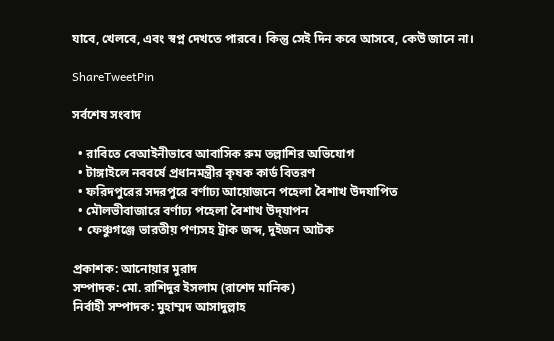যাবে, খেলবে, এবং স্বপ্ন দেখতে পারবে। কিন্তু সেই দিন কবে আসবে, কেউ জানে না।

ShareTweetPin

সর্বশেষ সংবাদ

  • রাবিতে বেআইনীভাবে আবাসিক রুম তল্লাশির অভিযোগ
  • টাঙ্গাইলে নববর্ষে প্রধানমন্ত্রীর কৃষক কার্ড বিতরণ
  • ফরিদপুরের সদরপুরে বর্ণাঢ্য আয়োজনে পহেলা বৈশাখ উদযাপিত
  • মৌলভীবাজারে বর্ণাঢ্য পহেলা বৈশাখ উদ্‌যাপন
  • ফেঞ্চুগঞ্জে ভারতীয় পণ্যসহ ট্রাক জব্দ, দুইজন আটক

প্রকাশক: আনোয়ার মুরাদ
সম্পাদক: মো. রাশিদুর ইসলাম (রাশেদ মানিক)
নির্বাহী সম্পাদক: মুহাম্মদ আসাদুল্লাহ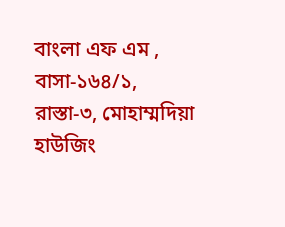বাংলা এফ এম , বাসা-১৬৪/১, রাস্তা-৩, মোহাম্মদিয়া হাউজিং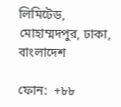লিমিটেড, মোহাম্মদপুর, ঢাকা, বাংলাদেশ

ফোন:  +৮৮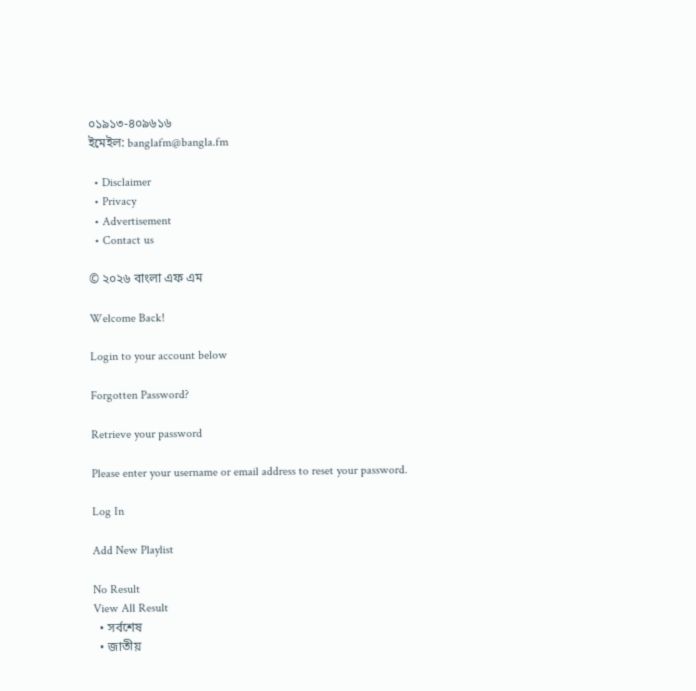০১৯১৩-৪০৯৬১৬
ইমেইল: banglafm@bangla.fm

  • Disclaimer
  • Privacy
  • Advertisement
  • Contact us

© ২০২৬ বাংলা এফ এম

Welcome Back!

Login to your account below

Forgotten Password?

Retrieve your password

Please enter your username or email address to reset your password.

Log In

Add New Playlist

No Result
View All Result
  • সর্বশেষ
  • জাতীয়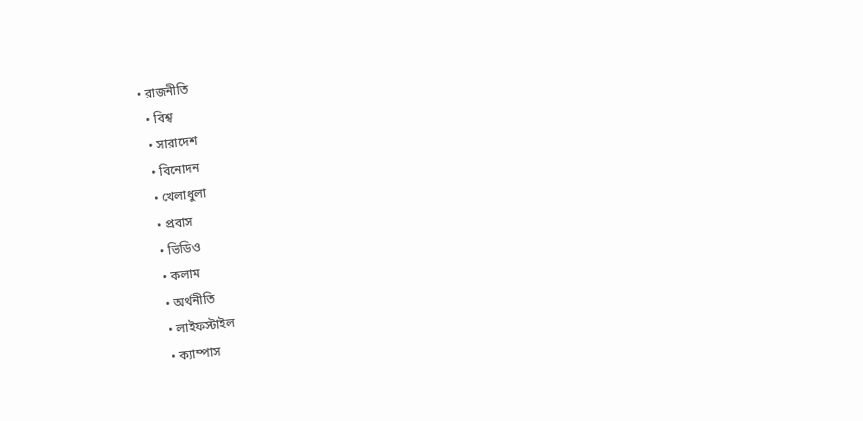• রাজনীতি
  • বিশ্ব
  • সারাদেশ
  • বিনোদন
  • খেলাধুলা
  • প্রবাস
  • ভিডিও
  • কলাম
  • অর্থনীতি
  • লাইফস্টাইল
  • ক্যাম্পাস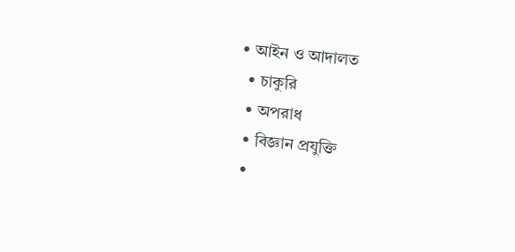• আইন ও আদালত
  • চাকুরি
  • অপরাধ
  • বিজ্ঞান প্রযুক্তি
  •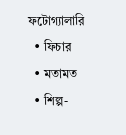ফটোগ্যালারি
  • ফিচার
  • মতামত
  • শিল্প-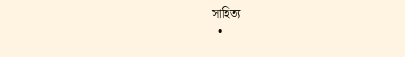সাহিত্য
  •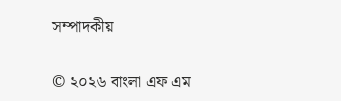সম্পাদকীয়

© ২০২৬ বাংলা এফ এম